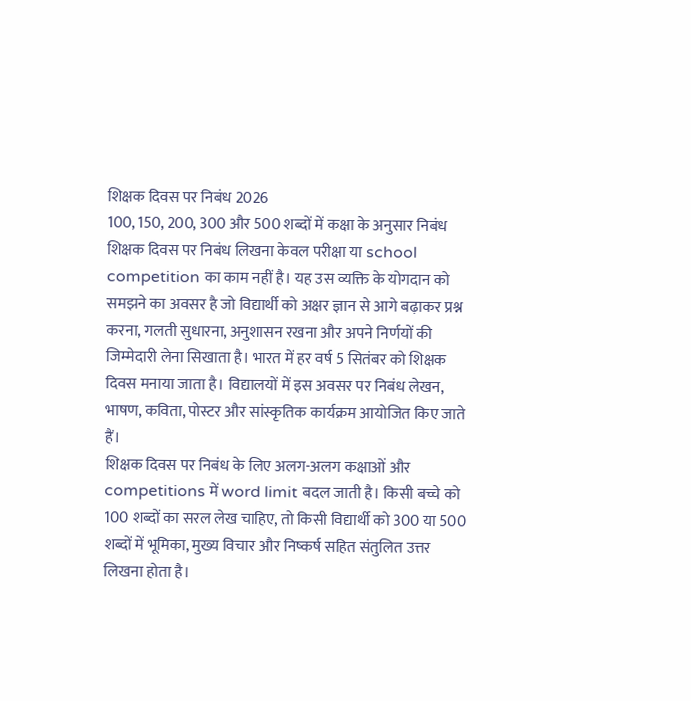शिक्षक दिवस पर निबंध 2026
100, 150, 200, 300 और 500 शब्दों में कक्षा के अनुसार निबंध
शिक्षक दिवस पर निबंध लिखना केवल परीक्षा या school competition का काम नहीं है। यह उस व्यक्ति के योगदान को समझने का अवसर है जो विद्यार्थी को अक्षर ज्ञान से आगे बढ़ाकर प्रश्न करना, गलती सुधारना, अनुशासन रखना और अपने निर्णयों की जिम्मेदारी लेना सिखाता है। भारत में हर वर्ष 5 सितंबर को शिक्षक दिवस मनाया जाता है। विद्यालयों में इस अवसर पर निबंध लेखन, भाषण, कविता, पोस्टर और सांस्कृतिक कार्यक्रम आयोजित किए जाते हैं।
शिक्षक दिवस पर निबंध के लिए अलग-अलग कक्षाओं और competitions में word limit बदल जाती है। किसी बच्चे को 100 शब्दों का सरल लेख चाहिए, तो किसी विद्यार्थी को 300 या 500 शब्दों में भूमिका, मुख्य विचार और निष्कर्ष सहित संतुलित उत्तर लिखना होता है।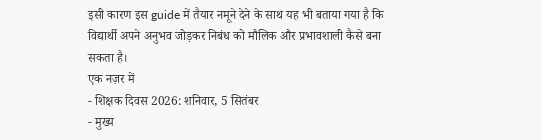इसी कारण इस guide में तैयार नमूने देने के साथ यह भी बताया गया है कि विद्यार्थी अपने अनुभव जोड़कर निबंध को मौलिक और प्रभावशाली कैसे बना सकता है।
एक नज़र में
- शिक्षक दिवस 2026: शनिवार, 5 सितंबर
- मुख्य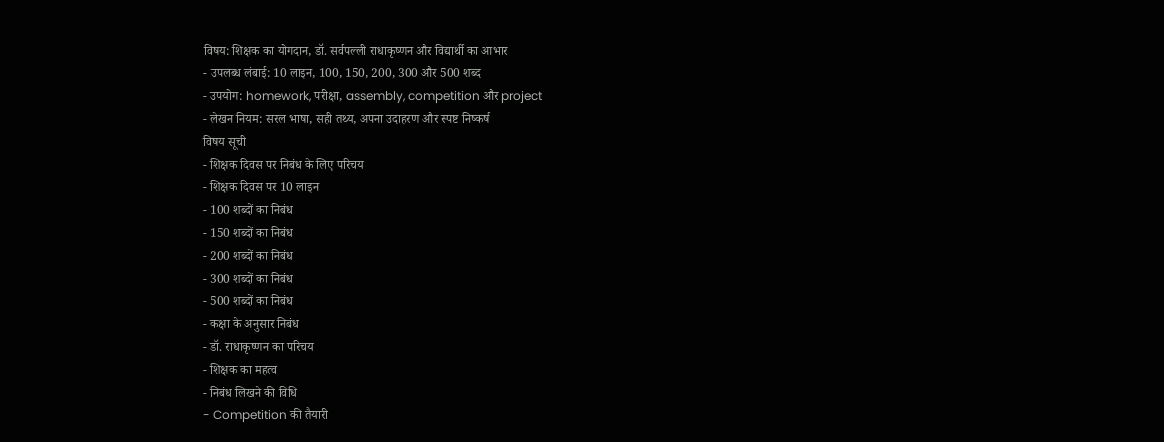विषय: शिक्षक का योगदान, डॉ. सर्वपल्ली राधाकृष्णन और विद्यार्थी का आभार
- उपलब्ध लंबाई: 10 लाइन, 100, 150, 200, 300 और 500 शब्द
- उपयोग: homework, परीक्षा, assembly, competition और project
- लेखन नियम: सरल भाषा, सही तथ्य, अपना उदाहरण और स्पष्ट निष्कर्ष
विषय सूची
- शिक्षक दिवस पर निबंध के लिए परिचय
- शिक्षक दिवस पर 10 लाइन
- 100 शब्दों का निबंध
- 150 शब्दों का निबंध
- 200 शब्दों का निबंध
- 300 शब्दों का निबंध
- 500 शब्दों का निबंध
- कक्षा के अनुसार निबंध
- डॉ. राधाकृष्णन का परिचय
- शिक्षक का महत्व
- निबंध लिखने की विधि
- Competition की तैयारी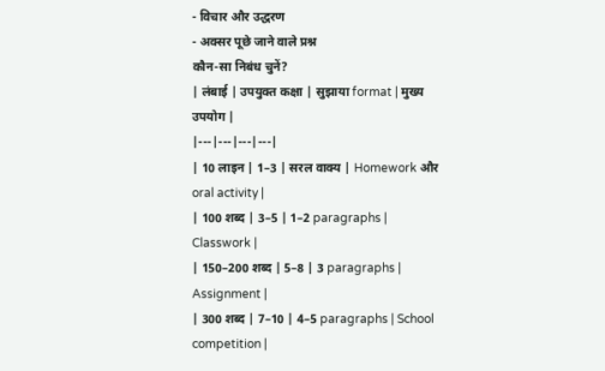- विचार और उद्धरण
- अक्सर पूछे जाने वाले प्रश्न
कौन-सा निबंध चुनें?
| लंबाई | उपयुक्त कक्षा | सुझाया format | मुख्य उपयोग |
|---|---|---|---|
| 10 लाइन | 1–3 | सरल वाक्य | Homework और oral activity |
| 100 शब्द | 3–5 | 1–2 paragraphs | Classwork |
| 150–200 शब्द | 5–8 | 3 paragraphs | Assignment |
| 300 शब्द | 7–10 | 4–5 paragraphs | School competition |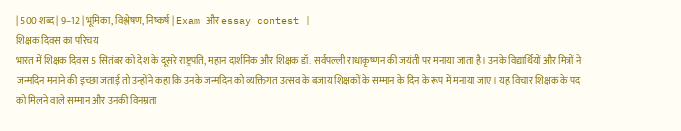| 500 शब्द | 9–12 | भूमिका, विश्लेषण, निष्कर्ष | Exam और essay contest |
शिक्षक दिवस का परिचय
भारत में शिक्षक दिवस 5 सितंबर को देश के दूसरे राष्ट्रपति, महान दार्शनिक और शिक्षक डॉ. सर्वपल्ली राधाकृष्णन की जयंती पर मनाया जाता है। उनके विद्यार्थियों और मित्रों ने जन्मदिन मनाने की इच्छा जताई तो उन्होंने कहा कि उनके जन्मदिन को व्यक्तिगत उत्सव के बजाय शिक्षकों के सम्मान के दिन के रूप में मनाया जाए। यह विचार शिक्षक के पद को मिलने वाले सम्मान और उनकी विनम्रता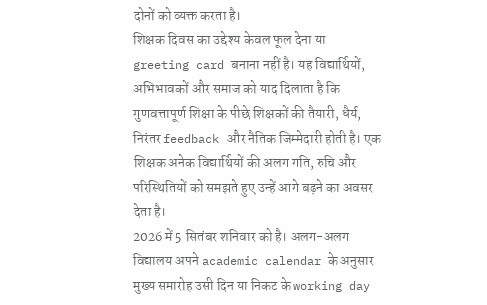दोनों को व्यक्त करता है।
शिक्षक दिवस का उद्देश्य केवल फूल देना या greeting card बनाना नहीं है। यह विद्यार्थियों, अभिभावकों और समाज को याद दिलाता है कि गुणवत्तापूर्ण शिक्षा के पीछे शिक्षकों की तैयारी, धैर्य, निरंतर feedback और नैतिक जिम्मेदारी होती है। एक शिक्षक अनेक विद्यार्थियों की अलग गति, रुचि और परिस्थितियों को समझते हुए उन्हें आगे बढ़ने का अवसर देता है।
2026 में 5 सितंबर शनिवार को है। अलग-अलग विद्यालय अपने academic calendar के अनुसार मुख्य समारोह उसी दिन या निकट के working day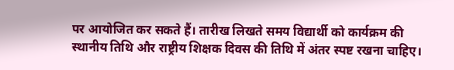पर आयोजित कर सकते हैं। तारीख लिखते समय विद्यार्थी को कार्यक्रम की स्थानीय तिथि और राष्ट्रीय शिक्षक दिवस की तिथि में अंतर स्पष्ट रखना चाहिए।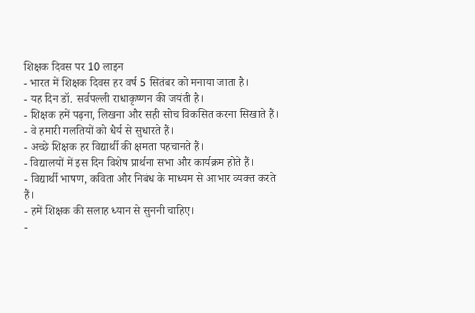शिक्षक दिवस पर 10 लाइन
- भारत में शिक्षक दिवस हर वर्ष 5 सितंबर को मनाया जाता है।
- यह दिन डॉ. सर्वपल्ली राधाकृष्णन की जयंती है।
- शिक्षक हमें पढ़ना, लिखना और सही सोच विकसित करना सिखाते हैं।
- वे हमारी गलतियों को धैर्य से सुधारते हैं।
- अच्छे शिक्षक हर विद्यार्थी की क्षमता पहचानते हैं।
- विद्यालयों में इस दिन विशेष प्रार्थना सभा और कार्यक्रम होते हैं।
- विद्यार्थी भाषण, कविता और निबंध के माध्यम से आभार व्यक्त करते हैं।
- हमें शिक्षक की सलाह ध्यान से सुननी चाहिए।
-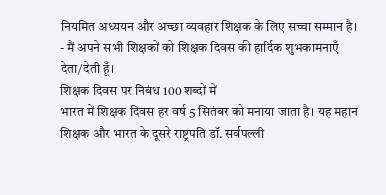नियमित अध्ययन और अच्छा व्यवहार शिक्षक के लिए सच्चा सम्मान है।
- मैं अपने सभी शिक्षकों को शिक्षक दिवस की हार्दिक शुभकामनाएँ देता/देती हूँ।
शिक्षक दिवस पर निबंध 100 शब्दों में
भारत में शिक्षक दिवस हर वर्ष 5 सितंबर को मनाया जाता है। यह महान शिक्षक और भारत के दूसरे राष्ट्रपति डॉ. सर्वपल्ली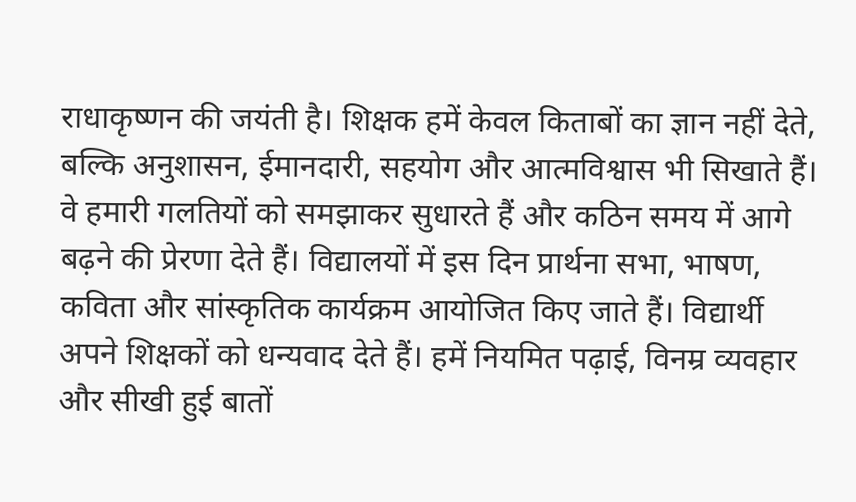राधाकृष्णन की जयंती है। शिक्षक हमें केवल किताबों का ज्ञान नहीं देते, बल्कि अनुशासन, ईमानदारी, सहयोग और आत्मविश्वास भी सिखाते हैं। वे हमारी गलतियों को समझाकर सुधारते हैं और कठिन समय में आगे बढ़ने की प्रेरणा देते हैं। विद्यालयों में इस दिन प्रार्थना सभा, भाषण, कविता और सांस्कृतिक कार्यक्रम आयोजित किए जाते हैं। विद्यार्थी अपने शिक्षकों को धन्यवाद देते हैं। हमें नियमित पढ़ाई, विनम्र व्यवहार और सीखी हुई बातों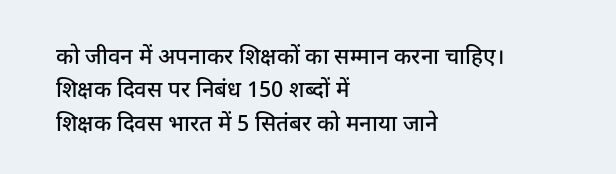को जीवन में अपनाकर शिक्षकों का सम्मान करना चाहिए।
शिक्षक दिवस पर निबंध 150 शब्दों में
शिक्षक दिवस भारत में 5 सितंबर को मनाया जाने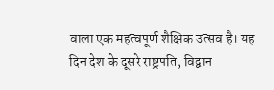वाला एक महत्वपूर्ण शैक्षिक उत्सव है। यह दिन देश के दूसरे राष्ट्रपति, विद्वान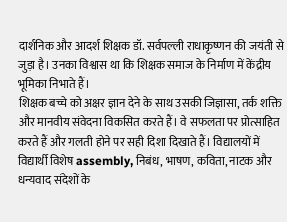दार्शनिक और आदर्श शिक्षक डॉ. सर्वपल्ली राधाकृष्णन की जयंती से जुड़ा है। उनका विश्वास था कि शिक्षक समाज के निर्माण में केंद्रीय भूमिका निभाते हैं।
शिक्षक बच्चे को अक्षर ज्ञान देने के साथ उसकी जिज्ञासा, तर्क शक्ति और मानवीय संवेदना विकसित करते हैं। वे सफलता पर प्रोत्साहित करते हैं और गलती होने पर सही दिशा दिखाते हैं। विद्यालयों में विद्यार्थी विशेष assembly, निबंध, भाषण, कविता, नाटक और धन्यवाद संदेशों के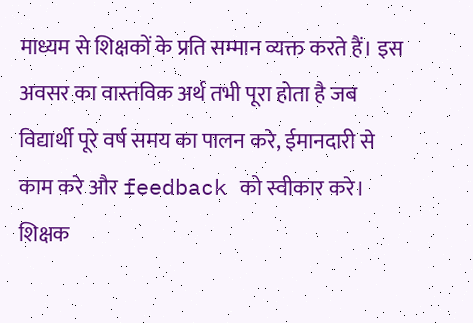माध्यम से शिक्षकों के प्रति सम्मान व्यक्त करते हैं। इस अवसर का वास्तविक अर्थ तभी पूरा होता है जब विद्यार्थी पूरे वर्ष समय का पालन करे, ईमानदारी से काम करे और feedback को स्वीकार करे। शिक्षक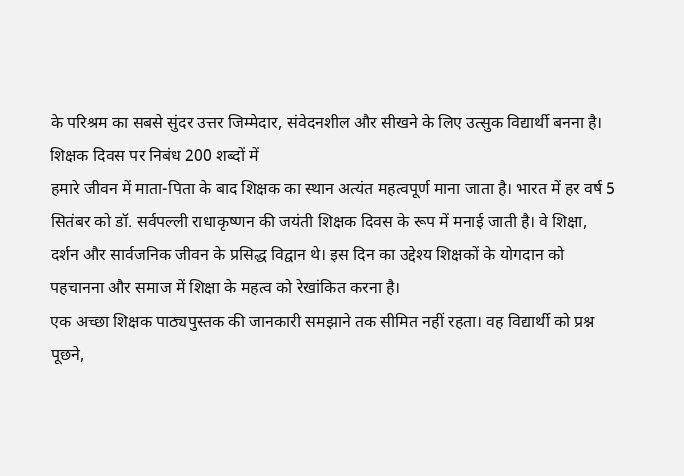के परिश्रम का सबसे सुंदर उत्तर जिम्मेदार, संवेदनशील और सीखने के लिए उत्सुक विद्यार्थी बनना है।
शिक्षक दिवस पर निबंध 200 शब्दों में
हमारे जीवन में माता-पिता के बाद शिक्षक का स्थान अत्यंत महत्वपूर्ण माना जाता है। भारत में हर वर्ष 5 सितंबर को डॉ. सर्वपल्ली राधाकृष्णन की जयंती शिक्षक दिवस के रूप में मनाई जाती है। वे शिक्षा, दर्शन और सार्वजनिक जीवन के प्रसिद्ध विद्वान थे। इस दिन का उद्देश्य शिक्षकों के योगदान को पहचानना और समाज में शिक्षा के महत्व को रेखांकित करना है।
एक अच्छा शिक्षक पाठ्यपुस्तक की जानकारी समझाने तक सीमित नहीं रहता। वह विद्यार्थी को प्रश्न पूछने,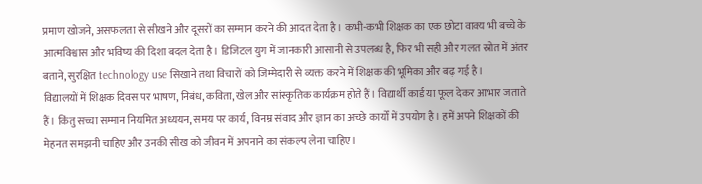प्रमाण खोजने, असफलता से सीखने और दूसरों का सम्मान करने की आदत देता है। कभी-कभी शिक्षक का एक छोटा वाक्य भी बच्चे के आत्मविश्वास और भविष्य की दिशा बदल देता है। डिजिटल युग में जानकारी आसानी से उपलब्ध है, फिर भी सही और गलत स्रोत में अंतर बताने, सुरक्षित technology use सिखाने तथा विचारों को जिम्मेदारी से व्यक्त करने में शिक्षक की भूमिका और बढ़ गई है।
विद्यालयों में शिक्षक दिवस पर भाषण, निबंध, कविता, खेल और सांस्कृतिक कार्यक्रम होते हैं। विद्यार्थी कार्ड या फूल देकर आभार जताते हैं। किंतु सच्चा सम्मान नियमित अध्ययन, समय पर कार्य, विनम्र संवाद और ज्ञान का अच्छे कार्यों में उपयोग है। हमें अपने शिक्षकों की मेहनत समझनी चाहिए और उनकी सीख को जीवन में अपनाने का संकल्प लेना चाहिए।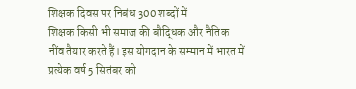शिक्षक दिवस पर निबंध 300 शब्दों में
शिक्षक किसी भी समाज की बौद्धिक और नैतिक नींव तैयार करते हैं। इस योगदान के सम्मान में भारत में प्रत्येक वर्ष 5 सितंबर को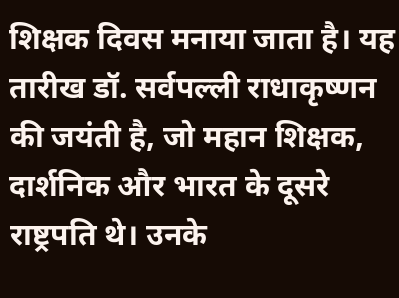शिक्षक दिवस मनाया जाता है। यह तारीख डॉ. सर्वपल्ली राधाकृष्णन की जयंती है, जो महान शिक्षक, दार्शनिक और भारत के दूसरे राष्ट्रपति थे। उनके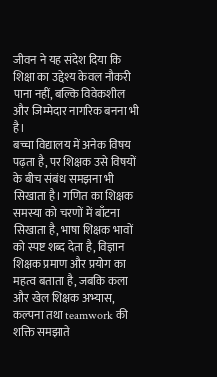जीवन ने यह संदेश दिया कि शिक्षा का उद्देश्य केवल नौकरी पाना नहीं, बल्कि विवेकशील और जिम्मेदार नागरिक बनना भी है।
बच्चा विद्यालय में अनेक विषय पढ़ता है, पर शिक्षक उसे विषयों के बीच संबंध समझना भी सिखाता है। गणित का शिक्षक समस्या को चरणों में बाँटना सिखाता है, भाषा शिक्षक भावों को स्पष्ट शब्द देता है, विज्ञान शिक्षक प्रमाण और प्रयोग का महत्व बताता है, जबकि कला और खेल शिक्षक अभ्यास, कल्पना तथा teamwork की शक्ति समझाते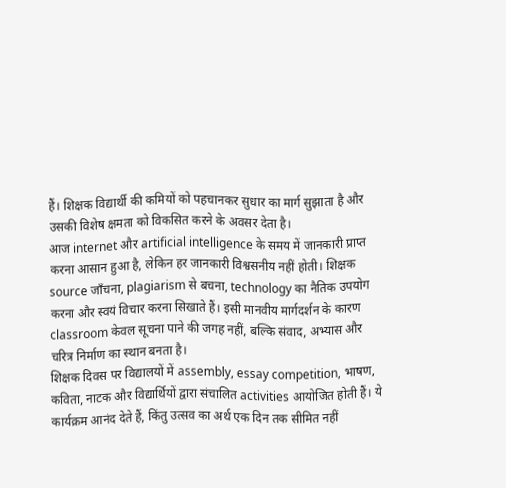हैं। शिक्षक विद्यार्थी की कमियों को पहचानकर सुधार का मार्ग सुझाता है और उसकी विशेष क्षमता को विकसित करने के अवसर देता है।
आज internet और artificial intelligence के समय में जानकारी प्राप्त करना आसान हुआ है, लेकिन हर जानकारी विश्वसनीय नहीं होती। शिक्षक source जाँचना, plagiarism से बचना, technology का नैतिक उपयोग करना और स्वयं विचार करना सिखाते हैं। इसी मानवीय मार्गदर्शन के कारण classroom केवल सूचना पाने की जगह नहीं, बल्कि संवाद, अभ्यास और चरित्र निर्माण का स्थान बनता है।
शिक्षक दिवस पर विद्यालयों में assembly, essay competition, भाषण, कविता, नाटक और विद्यार्थियों द्वारा संचालित activities आयोजित होती हैं। ये कार्यक्रम आनंद देते हैं, किंतु उत्सव का अर्थ एक दिन तक सीमित नहीं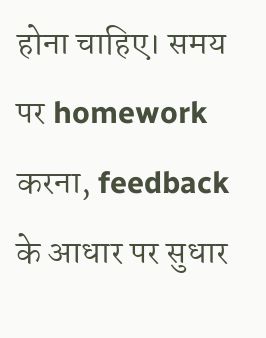होना चाहिए। समय पर homework करना, feedback के आधार पर सुधार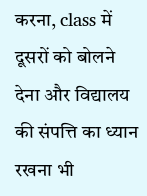करना, class में दूसरों को बोलने देना और विद्यालय की संपत्ति का ध्यान रखना भी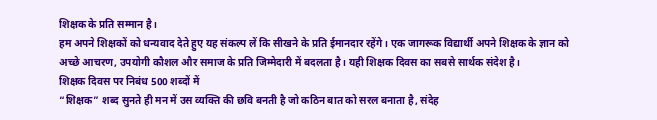शिक्षक के प्रति सम्मान है।
हम अपने शिक्षकों को धन्यवाद देते हुए यह संकल्प लें कि सीखने के प्रति ईमानदार रहेंगे। एक जागरूक विद्यार्थी अपने शिक्षक के ज्ञान को अच्छे आचरण, उपयोगी कौशल और समाज के प्रति जिम्मेदारी में बदलता है। यही शिक्षक दिवस का सबसे सार्थक संदेश है।
शिक्षक दिवस पर निबंध 500 शब्दों में
“शिक्षक” शब्द सुनते ही मन में उस व्यक्ति की छवि बनती है जो कठिन बात को सरल बनाता है, संदेह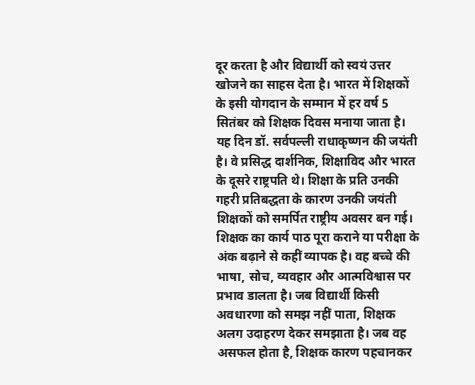दूर करता है और विद्यार्थी को स्वयं उत्तर खोजने का साहस देता है। भारत में शिक्षकों के इसी योगदान के सम्मान में हर वर्ष 5 सितंबर को शिक्षक दिवस मनाया जाता है। यह दिन डॉ. सर्वपल्ली राधाकृष्णन की जयंती है। वे प्रसिद्ध दार्शनिक, शिक्षाविद और भारत के दूसरे राष्ट्रपति थे। शिक्षा के प्रति उनकी गहरी प्रतिबद्धता के कारण उनकी जयंती शिक्षकों को समर्पित राष्ट्रीय अवसर बन गई।
शिक्षक का कार्य पाठ पूरा कराने या परीक्षा के अंक बढ़ाने से कहीं व्यापक है। वह बच्चे की भाषा, सोच, व्यवहार और आत्मविश्वास पर प्रभाव डालता है। जब विद्यार्थी किसी अवधारणा को समझ नहीं पाता, शिक्षक अलग उदाहरण देकर समझाता है। जब वह असफल होता है, शिक्षक कारण पहचानकर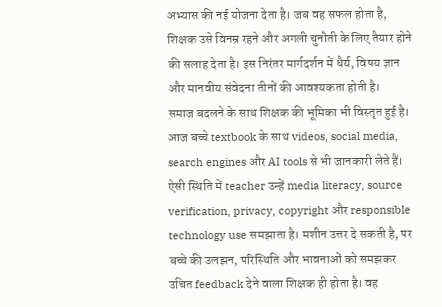अभ्यास की नई योजना देता है। जब वह सफल होता है, शिक्षक उसे विनम्र रहने और अगली चुनौती के लिए तैयार होने की सलाह देता है। इस निरंतर मार्गदर्शन में धैर्य, विषय ज्ञान और मानवीय संवेदना तीनों की आवश्यकता होती है।
समाज बदलने के साथ शिक्षक की भूमिका भी विस्तृत हुई है। आज बच्चे textbook के साथ videos, social media, search engines और AI tools से भी जानकारी लेते हैं। ऐसी स्थिति में teacher उन्हें media literacy, source verification, privacy, copyright और responsible technology use समझाता है। मशीन उत्तर दे सकती है, पर बच्चे की उलझन, परिस्थिति और भावनाओं को समझकर उचित feedback देने वाला शिक्षक ही होता है। वह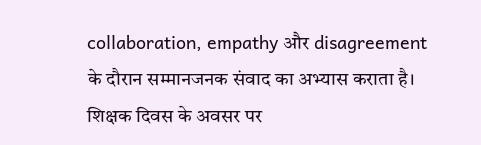collaboration, empathy और disagreement के दौरान सम्मानजनक संवाद का अभ्यास कराता है।
शिक्षक दिवस के अवसर पर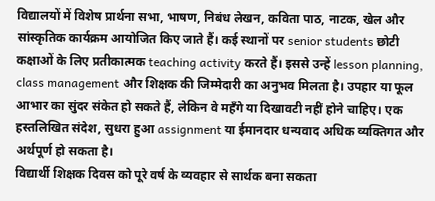विद्यालयों में विशेष प्रार्थना सभा, भाषण, निबंध लेखन, कविता पाठ, नाटक, खेल और सांस्कृतिक कार्यक्रम आयोजित किए जाते हैं। कई स्थानों पर senior students छोटी कक्षाओं के लिए प्रतीकात्मक teaching activity करते हैं। इससे उन्हें lesson planning, class management और शिक्षक की जिम्मेदारी का अनुभव मिलता है। उपहार या फूल आभार का सुंदर संकेत हो सकते हैं, लेकिन वे महँगे या दिखावटी नहीं होने चाहिए। एक हस्तलिखित संदेश, सुधरा हुआ assignment या ईमानदार धन्यवाद अधिक व्यक्तिगत और अर्थपूर्ण हो सकता है।
विद्यार्थी शिक्षक दिवस को पूरे वर्ष के व्यवहार से सार्थक बना सकता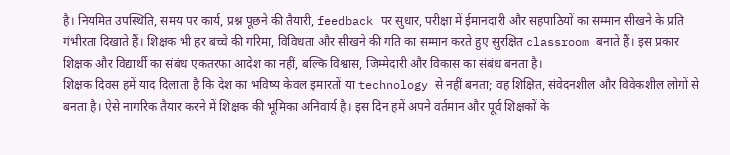है। नियमित उपस्थिति, समय पर कार्य, प्रश्न पूछने की तैयारी, feedback पर सुधार, परीक्षा में ईमानदारी और सहपाठियों का सम्मान सीखने के प्रति गंभीरता दिखाते हैं। शिक्षक भी हर बच्चे की गरिमा, विविधता और सीखने की गति का सम्मान करते हुए सुरक्षित classroom बनाते हैं। इस प्रकार शिक्षक और विद्यार्थी का संबंध एकतरफा आदेश का नहीं, बल्कि विश्वास, जिम्मेदारी और विकास का संबंध बनता है।
शिक्षक दिवस हमें याद दिलाता है कि देश का भविष्य केवल इमारतों या technology से नहीं बनता; वह शिक्षित, संवेदनशील और विवेकशील लोगों से बनता है। ऐसे नागरिक तैयार करने में शिक्षक की भूमिका अनिवार्य है। इस दिन हमें अपने वर्तमान और पूर्व शिक्षकों के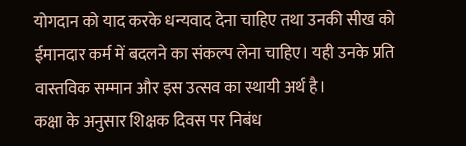योगदान को याद करके धन्यवाद देना चाहिए तथा उनकी सीख को ईमानदार कर्म में बदलने का संकल्प लेना चाहिए। यही उनके प्रति वास्तविक सम्मान और इस उत्सव का स्थायी अर्थ है।
कक्षा के अनुसार शिक्षक दिवस पर निबंध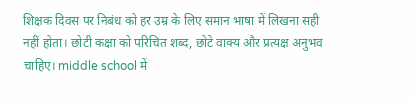शिक्षक दिवस पर निबंध को हर उम्र के लिए समान भाषा में लिखना सही नहीं होता। छोटी कक्षा को परिचित शब्द, छोटे वाक्य और प्रत्यक्ष अनुभव चाहिए। middle school में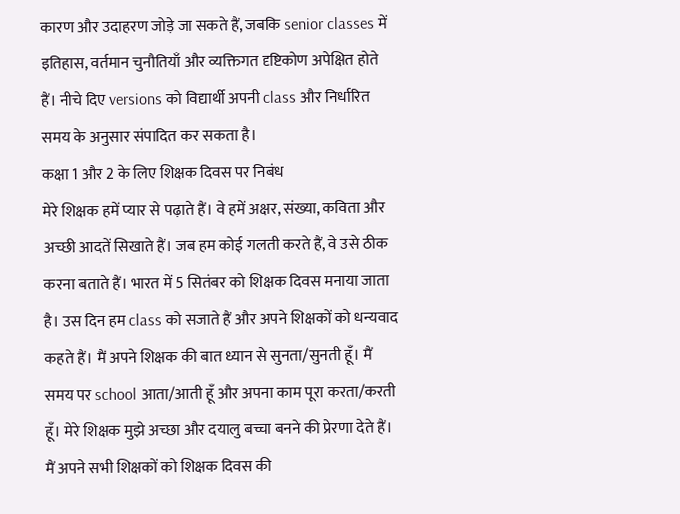कारण और उदाहरण जोड़े जा सकते हैं, जबकि senior classes में इतिहास, वर्तमान चुनौतियाँ और व्यक्तिगत दृष्टिकोण अपेक्षित होते हैं। नीचे दिए versions को विद्यार्थी अपनी class और निर्धारित समय के अनुसार संपादित कर सकता है।
कक्षा 1 और 2 के लिए शिक्षक दिवस पर निबंध
मेरे शिक्षक हमें प्यार से पढ़ाते हैं। वे हमें अक्षर, संख्या, कविता और अच्छी आदतें सिखाते हैं। जब हम कोई गलती करते हैं, वे उसे ठीक करना बताते हैं। भारत में 5 सितंबर को शिक्षक दिवस मनाया जाता है। उस दिन हम class को सजाते हैं और अपने शिक्षकों को धन्यवाद कहते हैं। मैं अपने शिक्षक की बात ध्यान से सुनता/सुनती हूँ। मैं समय पर school आता/आती हूँ और अपना काम पूरा करता/करती हूँ। मेरे शिक्षक मुझे अच्छा और दयालु बच्चा बनने की प्रेरणा देते हैं। मैं अपने सभी शिक्षकों को शिक्षक दिवस की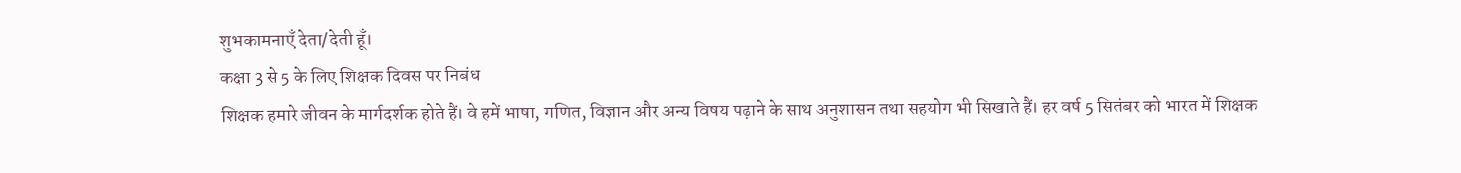शुभकामनाएँ देता/देती हूँ।
कक्षा 3 से 5 के लिए शिक्षक दिवस पर निबंध
शिक्षक हमारे जीवन के मार्गदर्शक होते हैं। वे हमें भाषा, गणित, विज्ञान और अन्य विषय पढ़ाने के साथ अनुशासन तथा सहयोग भी सिखाते हैं। हर वर्ष 5 सितंबर को भारत में शिक्षक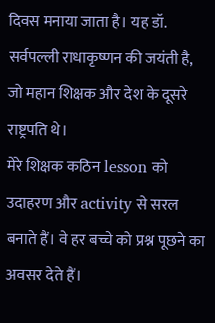दिवस मनाया जाता है। यह डॉ. सर्वपल्ली राधाकृष्णन की जयंती है, जो महान शिक्षक और देश के दूसरे राष्ट्रपति थे।
मेरे शिक्षक कठिन lesson को उदाहरण और activity से सरल बनाते हैं। वे हर बच्चे को प्रश्न पूछने का अवसर देते हैं।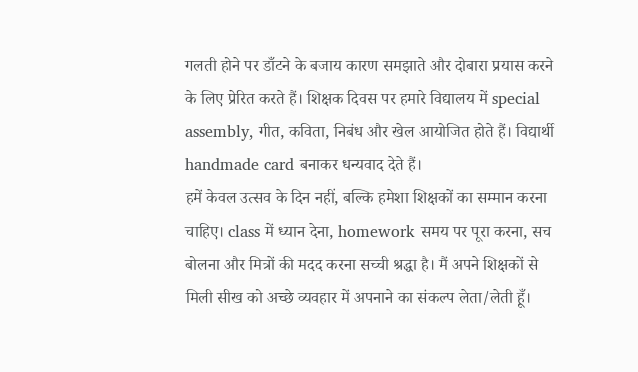गलती होने पर डाँटने के बजाय कारण समझाते और दोबारा प्रयास करने के लिए प्रेरित करते हैं। शिक्षक दिवस पर हमारे विद्यालय में special assembly, गीत, कविता, निबंध और खेल आयोजित होते हैं। विद्यार्थी handmade card बनाकर धन्यवाद देते हैं।
हमें केवल उत्सव के दिन नहीं, बल्कि हमेशा शिक्षकों का सम्मान करना चाहिए। class में ध्यान देना, homework समय पर पूरा करना, सच बोलना और मित्रों की मदद करना सच्ची श्रद्धा है। मैं अपने शिक्षकों से मिली सीख को अच्छे व्यवहार में अपनाने का संकल्प लेता/लेती हूँ।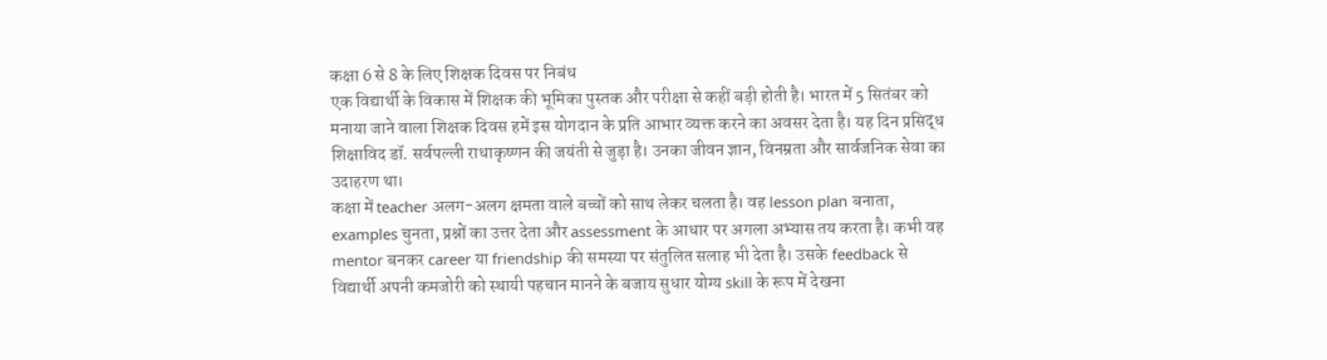कक्षा 6 से 8 के लिए शिक्षक दिवस पर निबंध
एक विद्यार्थी के विकास में शिक्षक की भूमिका पुस्तक और परीक्षा से कहीं बड़ी होती है। भारत में 5 सितंबर को मनाया जाने वाला शिक्षक दिवस हमें इस योगदान के प्रति आभार व्यक्त करने का अवसर देता है। यह दिन प्रसिद्ध शिक्षाविद डॉ. सर्वपल्ली राधाकृष्णन की जयंती से जुड़ा है। उनका जीवन ज्ञान, विनम्रता और सार्वजनिक सेवा का उदाहरण था।
कक्षा में teacher अलग-अलग क्षमता वाले बच्चों को साथ लेकर चलता है। वह lesson plan बनाता, examples चुनता, प्रश्नों का उत्तर देता और assessment के आधार पर अगला अभ्यास तय करता है। कभी वह mentor बनकर career या friendship की समस्या पर संतुलित सलाह भी देता है। उसके feedback से विद्यार्थी अपनी कमजोरी को स्थायी पहचान मानने के बजाय सुधार योग्य skill के रूप में देखना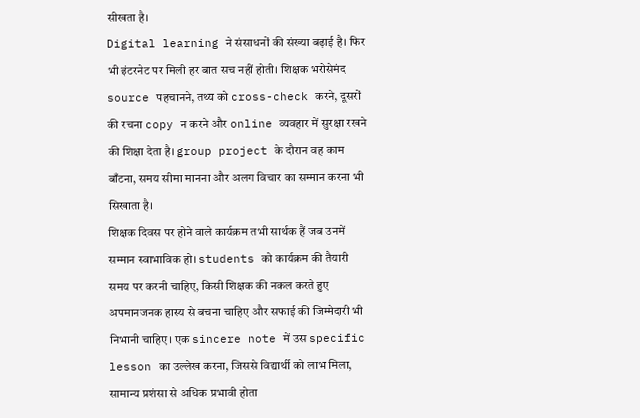सीखता है।
Digital learning ने संसाधनों की संख्या बढ़ाई है। फिर भी इंटरनेट पर मिली हर बात सच नहीं होती। शिक्षक भरोसेमंद source पहचानने, तथ्य को cross-check करने, दूसरों की रचना copy न करने और online व्यवहार में सुरक्षा रखने की शिक्षा देता है। group project के दौरान वह काम बाँटना, समय सीमा मानना और अलग विचार का सम्मान करना भी सिखाता है।
शिक्षक दिवस पर होने वाले कार्यक्रम तभी सार्थक हैं जब उनमें सम्मान स्वाभाविक हो। students को कार्यक्रम की तैयारी समय पर करनी चाहिए, किसी शिक्षक की नकल करते हुए अपमानजनक हास्य से बचना चाहिए और सफाई की जिम्मेदारी भी निभानी चाहिए। एक sincere note में उस specific lesson का उल्लेख करना, जिससे विद्यार्थी को लाभ मिला, सामान्य प्रशंसा से अधिक प्रभावी होता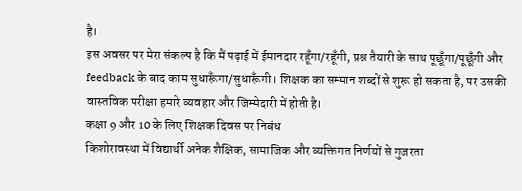है।
इस अवसर पर मेरा संकल्प है कि मैं पढ़ाई में ईमानदार रहूँगा/रहूँगी, प्रश्न तैयारी के साथ पूछूँगा/पूछूँगी और feedback के बाद काम सुधारूँगा/सुधारूँगी। शिक्षक का सम्मान शब्दों से शुरू हो सकता है, पर उसकी वास्तविक परीक्षा हमारे व्यवहार और जिम्मेदारी में होती है।
कक्षा 9 और 10 के लिए शिक्षक दिवस पर निबंध
किशोरावस्था में विद्यार्थी अनेक शैक्षिक, सामाजिक और व्यक्तिगत निर्णयों से गुजरता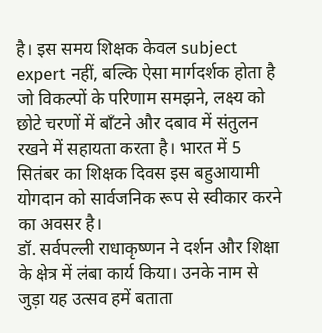है। इस समय शिक्षक केवल subject expert नहीं, बल्कि ऐसा मार्गदर्शक होता है जो विकल्पों के परिणाम समझने, लक्ष्य को छोटे चरणों में बाँटने और दबाव में संतुलन रखने में सहायता करता है। भारत में 5 सितंबर का शिक्षक दिवस इस बहुआयामी योगदान को सार्वजनिक रूप से स्वीकार करने का अवसर है।
डॉ. सर्वपल्ली राधाकृष्णन ने दर्शन और शिक्षा के क्षेत्र में लंबा कार्य किया। उनके नाम से जुड़ा यह उत्सव हमें बताता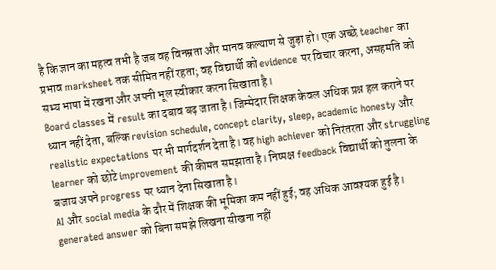है कि ज्ञान का महत्व तभी है जब वह विनम्रता और मानव कल्याण से जुड़ा हो। एक अच्छे teacher का प्रभाव marksheet तक सीमित नहीं रहता; वह विद्यार्थी को evidence पर विचार करना, असहमति को सभ्य भाषा में रखना और अपनी भूल स्वीकार करना सिखाता है।
Board classes में result का दबाव बढ़ जाता है। जिम्मेदार शिक्षक केवल अधिक प्रश्न हल कराने पर ध्यान नहीं देता, बल्कि revision schedule, concept clarity, sleep, academic honesty और realistic expectations पर भी मार्गदर्शन देता है। वह high achiever को निरंतरता और struggling learner को छोटे improvement की कीमत समझाता है। निष्पक्ष feedback विद्यार्थी को तुलना के बजाय अपने progress पर ध्यान देना सिखाता है।
AI और social media के दौर में शिक्षक की भूमिका कम नहीं हुई; वह अधिक आवश्यक हुई है। generated answer को बिना समझे लिखना सीखना नहीं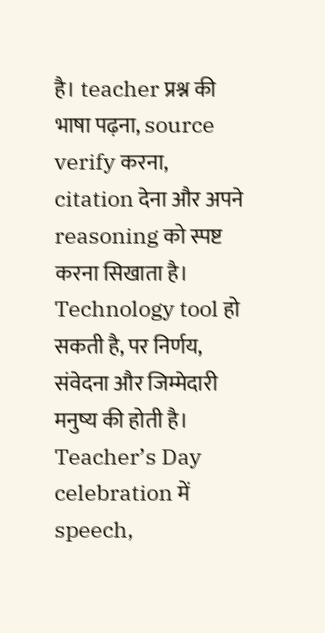है। teacher प्रश्न की भाषा पढ़ना, source verify करना, citation देना और अपने reasoning को स्पष्ट करना सिखाता है। Technology tool हो सकती है, पर निर्णय, संवेदना और जिम्मेदारी मनुष्य की होती है।
Teacher’s Day celebration में speech,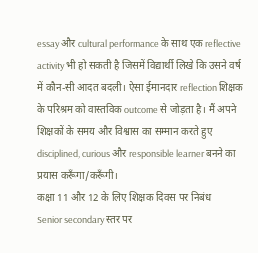essay और cultural performance के साथ एक reflective activity भी हो सकती है जिसमें विद्यार्थी लिखे कि उसने वर्ष में कौन-सी आदत बदली। ऐसा ईमानदार reflection शिक्षक के परिश्रम को वास्तविक outcome से जोड़ता है। मैं अपने शिक्षकों के समय और विश्वास का सम्मान करते हुए disciplined, curious और responsible learner बनने का प्रयास करूँगा/करूँगी।
कक्षा 11 और 12 के लिए शिक्षक दिवस पर निबंध
Senior secondary स्तर पर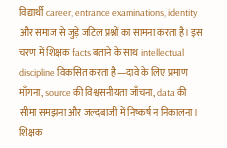विद्यार्थी career, entrance examinations, identity और समाज से जुड़े जटिल प्रश्नों का सामना करता है। इस चरण में शिक्षक facts बताने के साथ intellectual discipline विकसित करता है—दावे के लिए प्रमाण माँगना, source की विश्वसनीयता जाँचना, data की सीमा समझना और जल्दबाजी में निष्कर्ष न निकालना। शिक्षक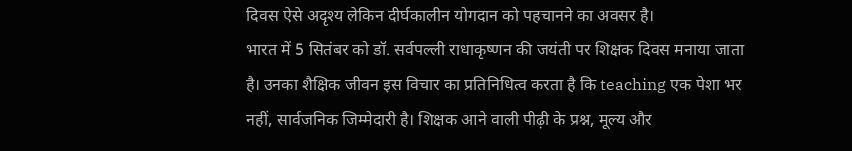दिवस ऐसे अदृश्य लेकिन दीर्घकालीन योगदान को पहचानने का अवसर है।
भारत में 5 सितंबर को डॉ. सर्वपल्ली राधाकृष्णन की जयंती पर शिक्षक दिवस मनाया जाता है। उनका शैक्षिक जीवन इस विचार का प्रतिनिधित्व करता है कि teaching एक पेशा भर नहीं, सार्वजनिक जिम्मेदारी है। शिक्षक आने वाली पीढ़ी के प्रश्न, मूल्य और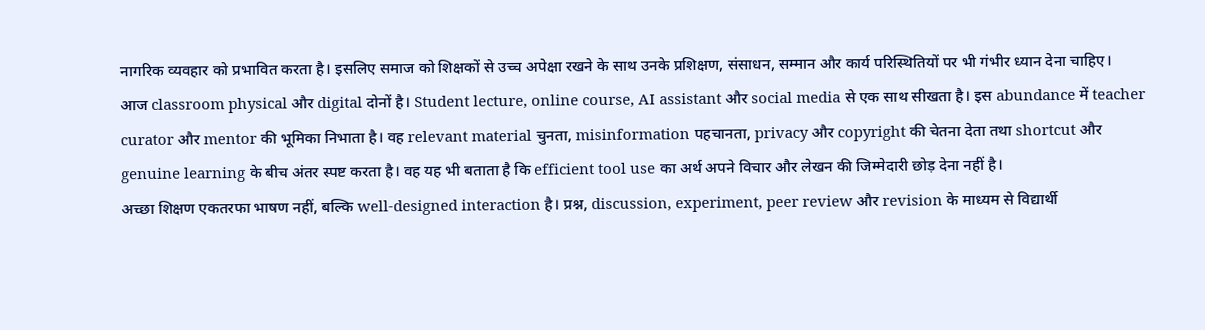नागरिक व्यवहार को प्रभावित करता है। इसलिए समाज को शिक्षकों से उच्च अपेक्षा रखने के साथ उनके प्रशिक्षण, संसाधन, सम्मान और कार्य परिस्थितियों पर भी गंभीर ध्यान देना चाहिए।
आज classroom physical और digital दोनों है। Student lecture, online course, AI assistant और social media से एक साथ सीखता है। इस abundance में teacher curator और mentor की भूमिका निभाता है। वह relevant material चुनता, misinformation पहचानता, privacy और copyright की चेतना देता तथा shortcut और genuine learning के बीच अंतर स्पष्ट करता है। वह यह भी बताता है कि efficient tool use का अर्थ अपने विचार और लेखन की जिम्मेदारी छोड़ देना नहीं है।
अच्छा शिक्षण एकतरफा भाषण नहीं, बल्कि well-designed interaction है। प्रश्न, discussion, experiment, peer review और revision के माध्यम से विद्यार्थी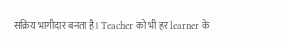सक्रिय भागीदार बनता है। Teacher को भी हर learner के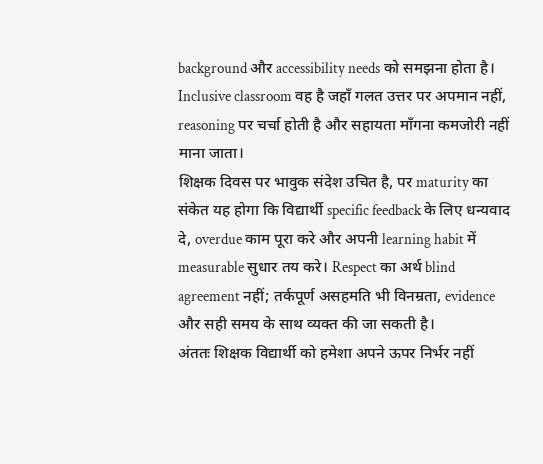background और accessibility needs को समझना होता है। Inclusive classroom वह है जहाँ गलत उत्तर पर अपमान नहीं, reasoning पर चर्चा होती है और सहायता माँगना कमजोरी नहीं माना जाता।
शिक्षक दिवस पर भावुक संदेश उचित है, पर maturity का संकेत यह होगा कि विद्यार्थी specific feedback के लिए धन्यवाद दे, overdue काम पूरा करे और अपनी learning habit में measurable सुधार तय करे। Respect का अर्थ blind agreement नहीं; तर्कपूर्ण असहमति भी विनम्रता, evidence और सही समय के साथ व्यक्त की जा सकती है।
अंततः शिक्षक विद्यार्थी को हमेशा अपने ऊपर निर्भर नहीं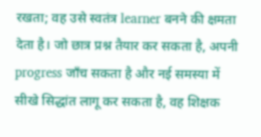रखता; वह उसे स्वतंत्र learner बनने की क्षमता देता है। जो छात्र प्रश्न तैयार कर सकता है, अपनी progress जाँच सकता है और नई समस्या में सीखे सिद्धांत लागू कर सकता है, वह शिक्षक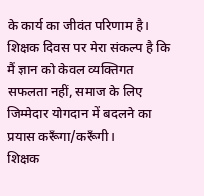के कार्य का जीवंत परिणाम है। शिक्षक दिवस पर मेरा संकल्प है कि मैं ज्ञान को केवल व्यक्तिगत सफलता नहीं, समाज के लिए जिम्मेदार योगदान में बदलने का प्रयास करूँगा/करूँगी।
शिक्षक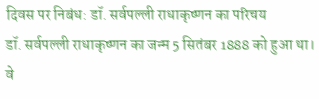दिवस पर निबंध: डॉ. सर्वपल्ली राधाकृष्णन का परिचय
डॉ. सर्वपल्ली राधाकृष्णन का जन्म 5 सितंबर 1888 को हुआ था। वे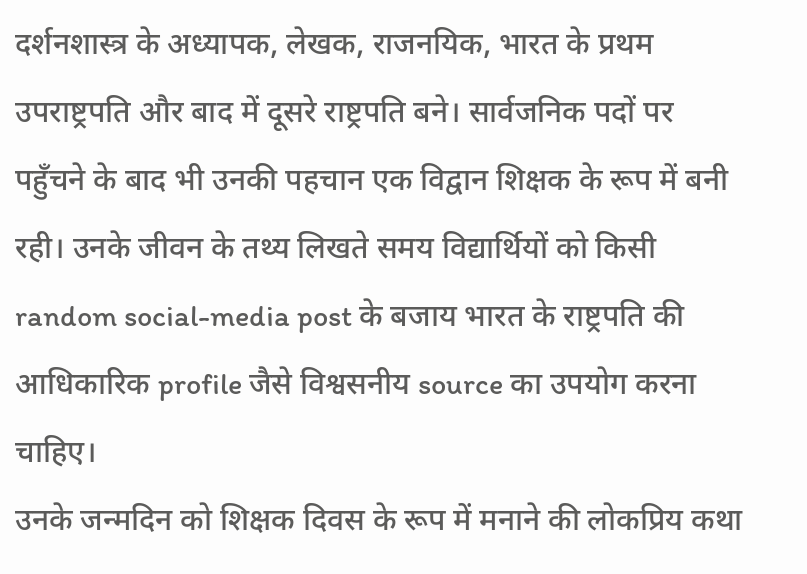दर्शनशास्त्र के अध्यापक, लेखक, राजनयिक, भारत के प्रथम उपराष्ट्रपति और बाद में दूसरे राष्ट्रपति बने। सार्वजनिक पदों पर पहुँचने के बाद भी उनकी पहचान एक विद्वान शिक्षक के रूप में बनी रही। उनके जीवन के तथ्य लिखते समय विद्यार्थियों को किसी random social-media post के बजाय भारत के राष्ट्रपति की आधिकारिक profile जैसे विश्वसनीय source का उपयोग करना चाहिए।
उनके जन्मदिन को शिक्षक दिवस के रूप में मनाने की लोकप्रिय कथा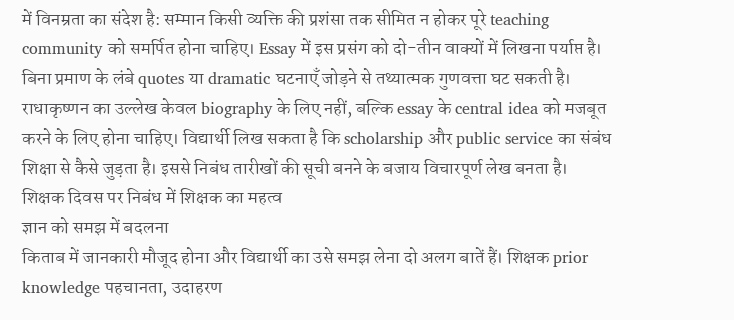में विनम्रता का संदेश है: सम्मान किसी व्यक्ति की प्रशंसा तक सीमित न होकर पूरे teaching community को समर्पित होना चाहिए। Essay में इस प्रसंग को दो-तीन वाक्यों में लिखना पर्याप्त है। बिना प्रमाण के लंबे quotes या dramatic घटनाएँ जोड़ने से तथ्यात्मक गुणवत्ता घट सकती है।
राधाकृष्णन का उल्लेख केवल biography के लिए नहीं, बल्कि essay के central idea को मजबूत करने के लिए होना चाहिए। विद्यार्थी लिख सकता है कि scholarship और public service का संबंध शिक्षा से कैसे जुड़ता है। इससे निबंध तारीखों की सूची बनने के बजाय विचारपूर्ण लेख बनता है।
शिक्षक दिवस पर निबंध में शिक्षक का महत्व
ज्ञान को समझ में बदलना
किताब में जानकारी मौजूद होना और विद्यार्थी का उसे समझ लेना दो अलग बातें हैं। शिक्षक prior knowledge पहचानता, उदाहरण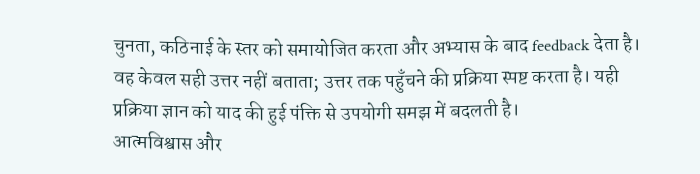चुनता, कठिनाई के स्तर को समायोजित करता और अभ्यास के बाद feedback देता है। वह केवल सही उत्तर नहीं बताता; उत्तर तक पहुँचने की प्रक्रिया स्पष्ट करता है। यही प्रक्रिया ज्ञान को याद की हुई पंक्ति से उपयोगी समझ में बदलती है।
आत्मविश्वास और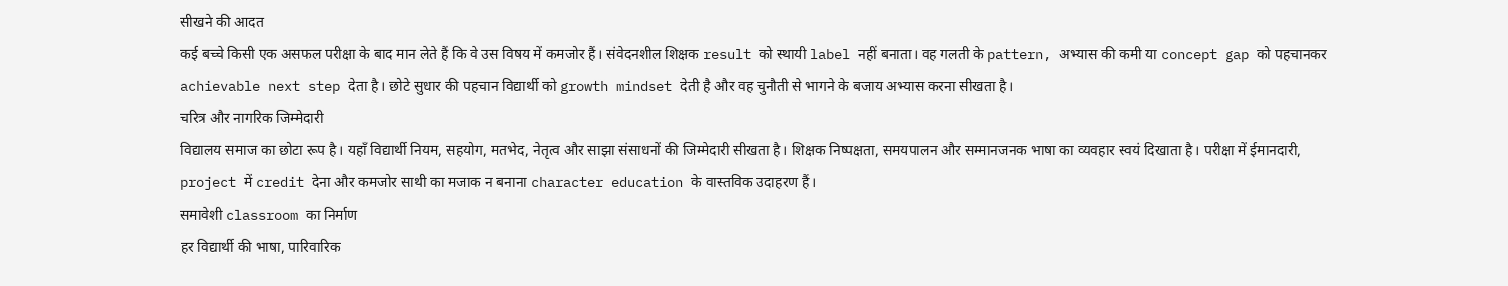सीखने की आदत
कई बच्चे किसी एक असफल परीक्षा के बाद मान लेते हैं कि वे उस विषय में कमजोर हैं। संवेदनशील शिक्षक result को स्थायी label नहीं बनाता। वह गलती के pattern, अभ्यास की कमी या concept gap को पहचानकर achievable next step देता है। छोटे सुधार की पहचान विद्यार्थी को growth mindset देती है और वह चुनौती से भागने के बजाय अभ्यास करना सीखता है।
चरित्र और नागरिक जिम्मेदारी
विद्यालय समाज का छोटा रूप है। यहाँ विद्यार्थी नियम, सहयोग, मतभेद, नेतृत्व और साझा संसाधनों की जिम्मेदारी सीखता है। शिक्षक निष्पक्षता, समयपालन और सम्मानजनक भाषा का व्यवहार स्वयं दिखाता है। परीक्षा में ईमानदारी, project में credit देना और कमजोर साथी का मजाक न बनाना character education के वास्तविक उदाहरण हैं।
समावेशी classroom का निर्माण
हर विद्यार्थी की भाषा, पारिवारिक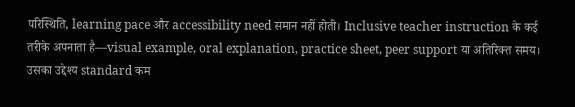परिस्थिति, learning pace और accessibility need समान नहीं होती। Inclusive teacher instruction के कई तरीके अपनाता है—visual example, oral explanation, practice sheet, peer support या अतिरिक्त समय। उसका उद्देश्य standard कम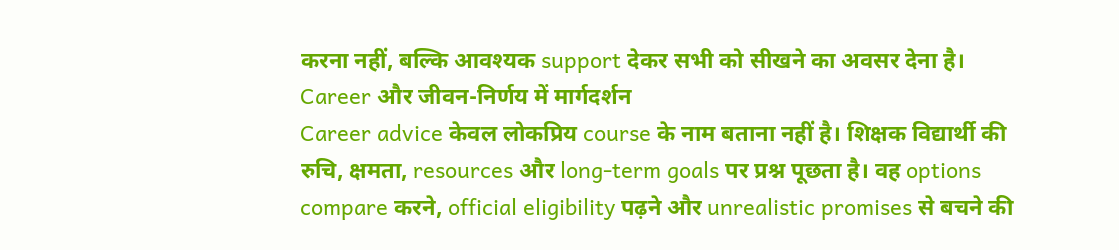करना नहीं, बल्कि आवश्यक support देकर सभी को सीखने का अवसर देना है।
Career और जीवन-निर्णय में मार्गदर्शन
Career advice केवल लोकप्रिय course के नाम बताना नहीं है। शिक्षक विद्यार्थी की रुचि, क्षमता, resources और long-term goals पर प्रश्न पूछता है। वह options compare करने, official eligibility पढ़ने और unrealistic promises से बचने की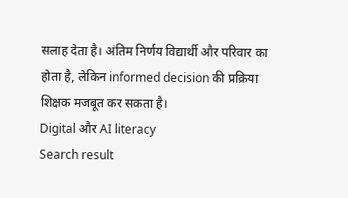सलाह देता है। अंतिम निर्णय विद्यार्थी और परिवार का होता है, लेकिन informed decision की प्रक्रिया शिक्षक मजबूत कर सकता है।
Digital और AI literacy
Search result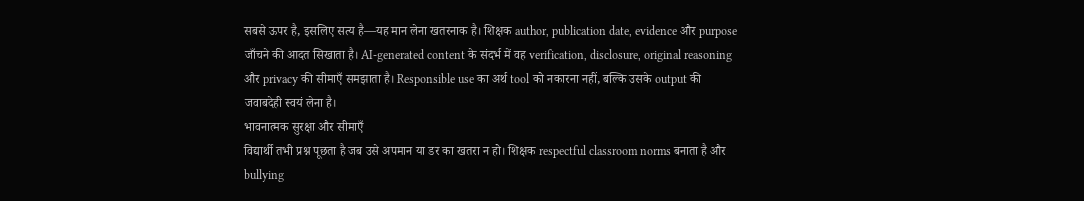सबसे ऊपर है, इसलिए सत्य है—यह मान लेना खतरनाक है। शिक्षक author, publication date, evidence और purpose जाँचने की आदत सिखाता है। AI-generated content के संदर्भ में वह verification, disclosure, original reasoning और privacy की सीमाएँ समझाता है। Responsible use का अर्थ tool को नकारना नहीं, बल्कि उसके output की जवाबदेही स्वयं लेना है।
भावनात्मक सुरक्षा और सीमाएँ
विद्यार्थी तभी प्रश्न पूछता है जब उसे अपमान या डर का खतरा न हो। शिक्षक respectful classroom norms बनाता है और bullying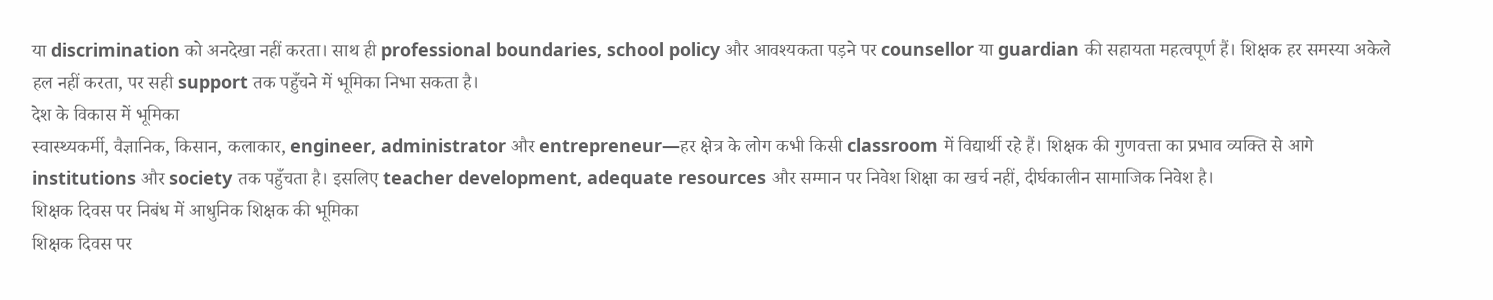या discrimination को अनदेखा नहीं करता। साथ ही professional boundaries, school policy और आवश्यकता पड़ने पर counsellor या guardian की सहायता महत्वपूर्ण हैं। शिक्षक हर समस्या अकेले हल नहीं करता, पर सही support तक पहुँचने में भूमिका निभा सकता है।
देश के विकास में भूमिका
स्वास्थ्यकर्मी, वैज्ञानिक, किसान, कलाकार, engineer, administrator और entrepreneur—हर क्षेत्र के लोग कभी किसी classroom में विद्यार्थी रहे हैं। शिक्षक की गुणवत्ता का प्रभाव व्यक्ति से आगे institutions और society तक पहुँचता है। इसलिए teacher development, adequate resources और सम्मान पर निवेश शिक्षा का खर्च नहीं, दीर्घकालीन सामाजिक निवेश है।
शिक्षक दिवस पर निबंध में आधुनिक शिक्षक की भूमिका
शिक्षक दिवस पर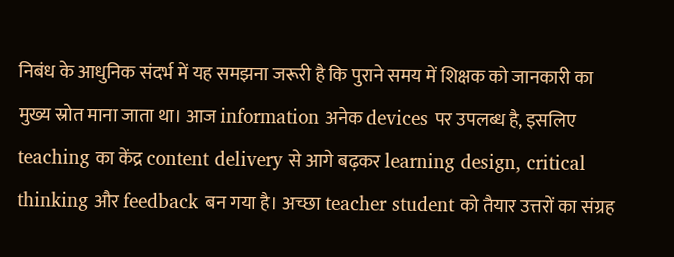निबंध के आधुनिक संदर्भ में यह समझना जरूरी है कि पुराने समय में शिक्षक को जानकारी का मुख्य स्रोत माना जाता था। आज information अनेक devices पर उपलब्ध है, इसलिए teaching का केंद्र content delivery से आगे बढ़कर learning design, critical thinking और feedback बन गया है। अच्छा teacher student को तैयार उत्तरों का संग्रह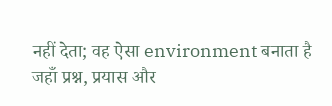नहीं देता; वह ऐसा environment बनाता है जहाँ प्रश्न, प्रयास और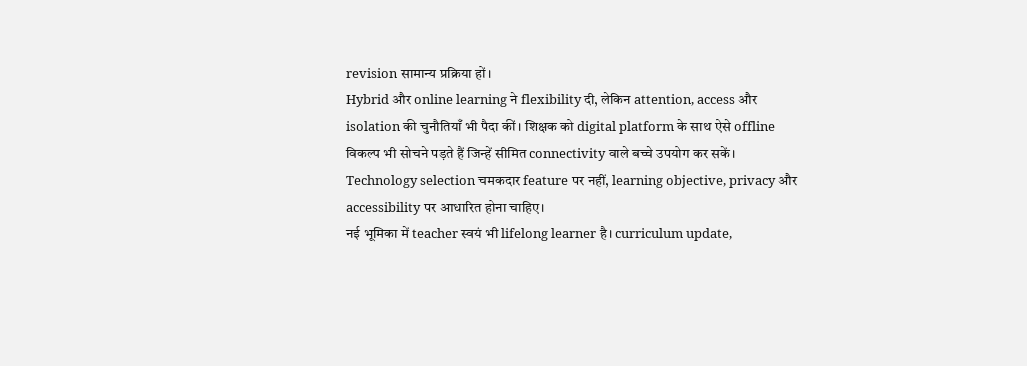revision सामान्य प्रक्रिया हों।
Hybrid और online learning ने flexibility दी, लेकिन attention, access और isolation की चुनौतियाँ भी पैदा कीं। शिक्षक को digital platform के साथ ऐसे offline विकल्प भी सोचने पड़ते हैं जिन्हें सीमित connectivity वाले बच्चे उपयोग कर सकें। Technology selection चमकदार feature पर नहीं, learning objective, privacy और accessibility पर आधारित होना चाहिए।
नई भूमिका में teacher स्वयं भी lifelong learner है। curriculum update,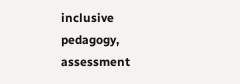inclusive pedagogy, assessment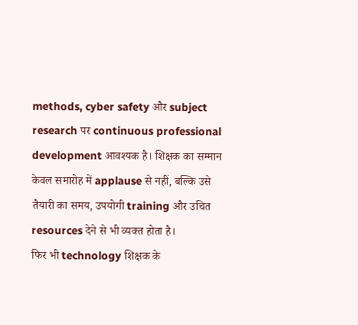methods, cyber safety और subject research पर continuous professional development आवश्यक है। शिक्षक का सम्मान केवल समारोह में applause से नहीं, बल्कि उसे तैयारी का समय, उपयोगी training और उचित resources देने से भी व्यक्त होता है।
फिर भी technology शिक्षक के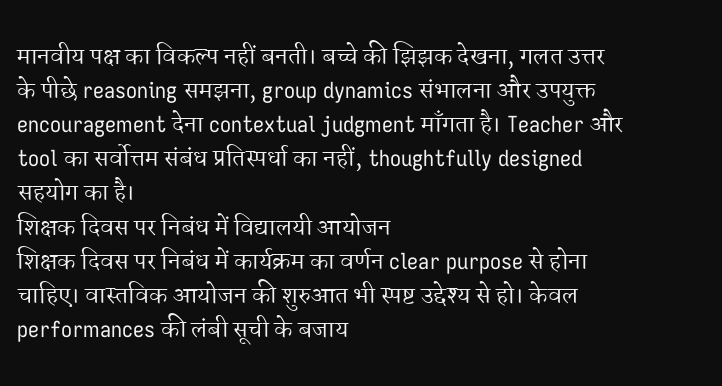मानवीय पक्ष का विकल्प नहीं बनती। बच्चे की झिझक देखना, गलत उत्तर के पीछे reasoning समझना, group dynamics संभालना और उपयुक्त encouragement देना contextual judgment माँगता है। Teacher और tool का सर्वोत्तम संबंध प्रतिस्पर्धा का नहीं, thoughtfully designed सहयोग का है।
शिक्षक दिवस पर निबंध में विद्यालयी आयोजन
शिक्षक दिवस पर निबंध में कार्यक्रम का वर्णन clear purpose से होना चाहिए। वास्तविक आयोजन की शुरुआत भी स्पष्ट उद्देश्य से हो। केवल performances की लंबी सूची के बजाय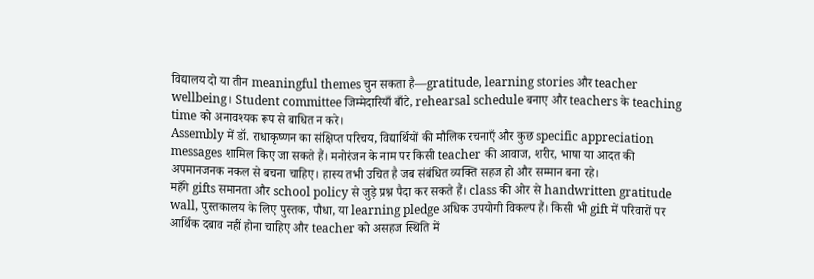विद्यालय दो या तीन meaningful themes चुन सकता है—gratitude, learning stories और teacher wellbeing। Student committee जिम्मेदारियाँ बाँटे, rehearsal schedule बनाए और teachers के teaching time को अनावश्यक रूप से बाधित न करे।
Assembly में डॉ. राधाकृष्णन का संक्षिप्त परिचय, विद्यार्थियों की मौलिक रचनाएँ और कुछ specific appreciation messages शामिल किए जा सकते हैं। मनोरंजन के नाम पर किसी teacher की आवाज, शरीर, भाषा या आदत की अपमानजनक नकल से बचना चाहिए। हास्य तभी उचित है जब संबंधित व्यक्ति सहज हो और सम्मान बना रहे।
महँगे gifts समानता और school policy से जुड़े प्रश्न पैदा कर सकते हैं। class की ओर से handwritten gratitude wall, पुस्तकालय के लिए पुस्तक, पौधा, या learning pledge अधिक उपयोगी विकल्प हैं। किसी भी gift में परिवारों पर आर्थिक दबाव नहीं होना चाहिए और teacher को असहज स्थिति में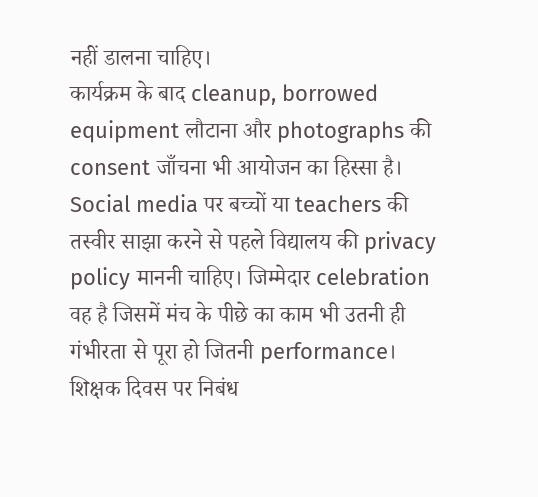नहीं डालना चाहिए।
कार्यक्रम के बाद cleanup, borrowed equipment लौटाना और photographs की consent जाँचना भी आयोजन का हिस्सा है। Social media पर बच्चों या teachers की तस्वीर साझा करने से पहले विद्यालय की privacy policy माननी चाहिए। जिम्मेदार celebration वह है जिसमें मंच के पीछे का काम भी उतनी ही गंभीरता से पूरा हो जितनी performance।
शिक्षक दिवस पर निबंध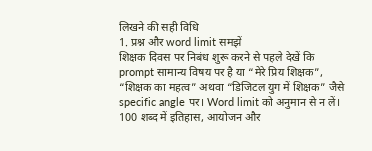लिखने की सही विधि
1. प्रश्न और word limit समझें
शिक्षक दिवस पर निबंध शुरू करने से पहले देखें कि prompt सामान्य विषय पर है या “मेरे प्रिय शिक्षक”, “शिक्षक का महत्व” अथवा “डिजिटल युग में शिक्षक” जैसे specific angle पर। Word limit को अनुमान से न लें। 100 शब्द में इतिहास, आयोजन और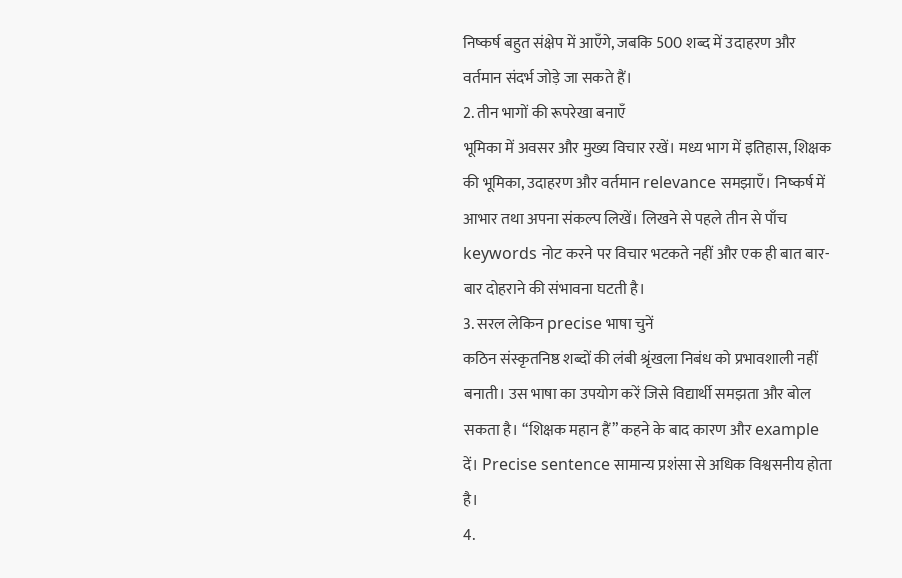निष्कर्ष बहुत संक्षेप में आएँगे, जबकि 500 शब्द में उदाहरण और वर्तमान संदर्भ जोड़े जा सकते हैं।
2. तीन भागों की रूपरेखा बनाएँ
भूमिका में अवसर और मुख्य विचार रखें। मध्य भाग में इतिहास, शिक्षक की भूमिका, उदाहरण और वर्तमान relevance समझाएँ। निष्कर्ष में आभार तथा अपना संकल्प लिखें। लिखने से पहले तीन से पाँच keywords नोट करने पर विचार भटकते नहीं और एक ही बात बार-बार दोहराने की संभावना घटती है।
3. सरल लेकिन precise भाषा चुनें
कठिन संस्कृतनिष्ठ शब्दों की लंबी श्रृंखला निबंध को प्रभावशाली नहीं बनाती। उस भाषा का उपयोग करें जिसे विद्यार्थी समझता और बोल सकता है। “शिक्षक महान हैं” कहने के बाद कारण और example दें। Precise sentence सामान्य प्रशंसा से अधिक विश्वसनीय होता है।
4.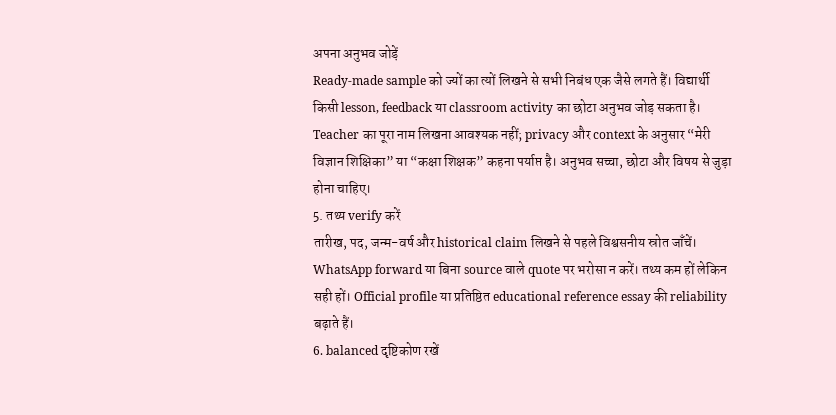अपना अनुभव जोड़ें
Ready-made sample को ज्यों का त्यों लिखने से सभी निबंध एक जैसे लगते हैं। विद्यार्थी किसी lesson, feedback या classroom activity का छोटा अनुभव जोड़ सकता है। Teacher का पूरा नाम लिखना आवश्यक नहीं; privacy और context के अनुसार “मेरी विज्ञान शिक्षिका” या “कक्षा शिक्षक” कहना पर्याप्त है। अनुभव सच्चा, छोटा और विषय से जुड़ा होना चाहिए।
5. तथ्य verify करें
तारीख, पद, जन्म-वर्ष और historical claim लिखने से पहले विश्वसनीय स्रोत जाँचें। WhatsApp forward या बिना source वाले quote पर भरोसा न करें। तथ्य कम हों लेकिन सही हों। Official profile या प्रतिष्ठित educational reference essay की reliability बढ़ाते हैं।
6. balanced दृष्टिकोण रखें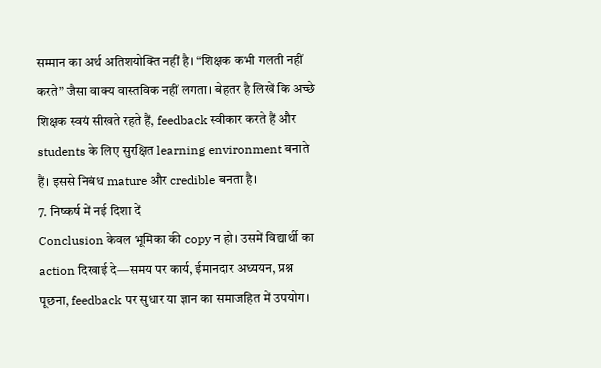सम्मान का अर्थ अतिशयोक्ति नहीं है। “शिक्षक कभी गलती नहीं करते” जैसा वाक्य वास्तविक नहीं लगता। बेहतर है लिखें कि अच्छे शिक्षक स्वयं सीखते रहते हैं, feedback स्वीकार करते हैं और students के लिए सुरक्षित learning environment बनाते हैं। इससे निबंध mature और credible बनता है।
7. निष्कर्ष में नई दिशा दें
Conclusion केवल भूमिका की copy न हो। उसमें विद्यार्थी का action दिखाई दे—समय पर कार्य, ईमानदार अध्ययन, प्रश्न पूछना, feedback पर सुधार या ज्ञान का समाजहित में उपयोग।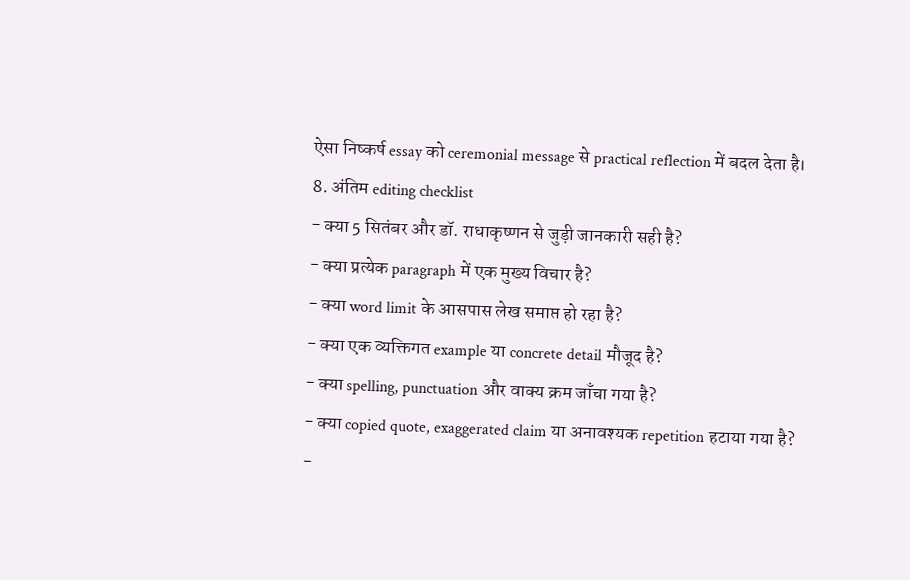ऐसा निष्कर्ष essay को ceremonial message से practical reflection में बदल देता है।
8. अंतिम editing checklist
- क्या 5 सितंबर और डॉ. राधाकृष्णन से जुड़ी जानकारी सही है?
- क्या प्रत्येक paragraph में एक मुख्य विचार है?
- क्या word limit के आसपास लेख समाप्त हो रहा है?
- क्या एक व्यक्तिगत example या concrete detail मौजूद है?
- क्या spelling, punctuation और वाक्य क्रम जाँचा गया है?
- क्या copied quote, exaggerated claim या अनावश्यक repetition हटाया गया है?
-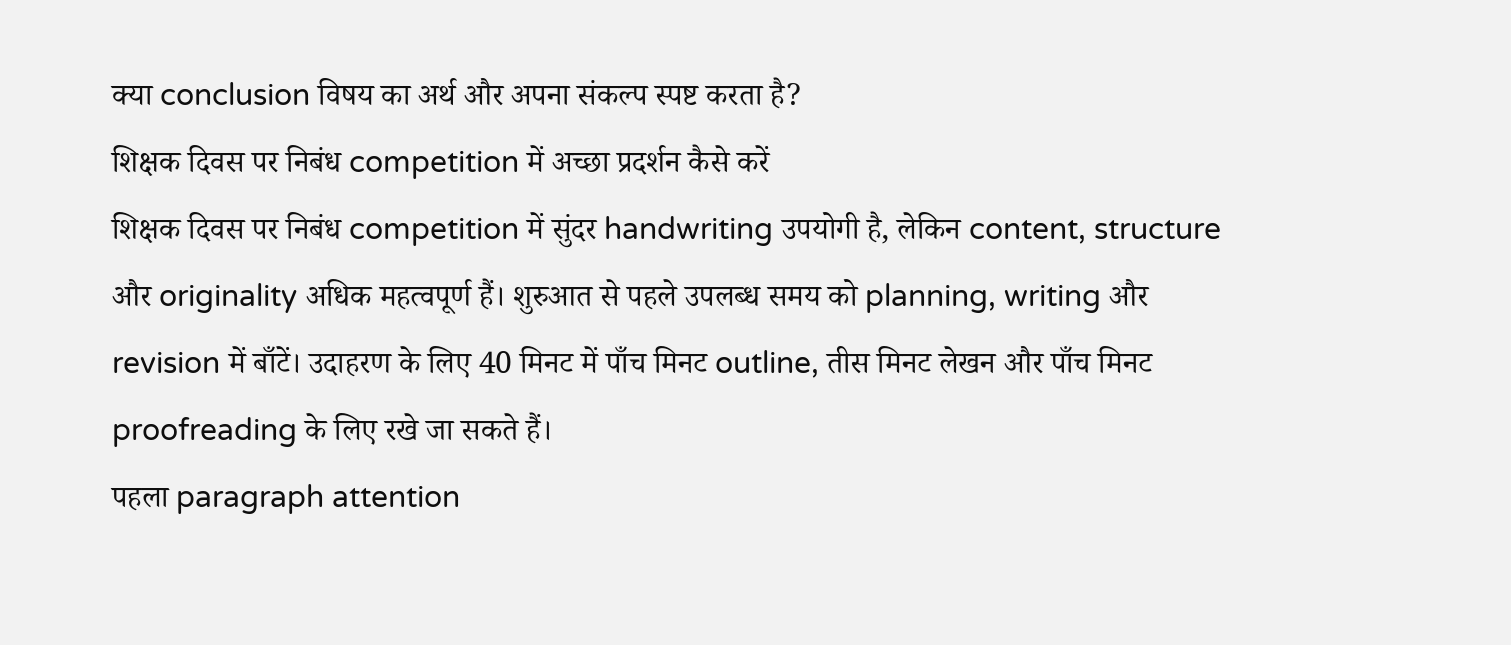क्या conclusion विषय का अर्थ और अपना संकल्प स्पष्ट करता है?
शिक्षक दिवस पर निबंध competition में अच्छा प्रदर्शन कैसे करें
शिक्षक दिवस पर निबंध competition में सुंदर handwriting उपयोगी है, लेकिन content, structure और originality अधिक महत्वपूर्ण हैं। शुरुआत से पहले उपलब्ध समय को planning, writing और revision में बाँटें। उदाहरण के लिए 40 मिनट में पाँच मिनट outline, तीस मिनट लेखन और पाँच मिनट proofreading के लिए रखे जा सकते हैं।
पहला paragraph attention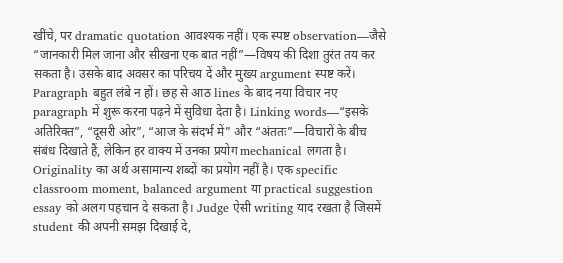खींचे, पर dramatic quotation आवश्यक नहीं। एक स्पष्ट observation—जैसे “जानकारी मिल जाना और सीखना एक बात नहीं”—विषय की दिशा तुरंत तय कर सकता है। उसके बाद अवसर का परिचय दें और मुख्य argument स्पष्ट करें।
Paragraph बहुत लंबे न हों। छह से आठ lines के बाद नया विचार नए paragraph में शुरू करना पढ़ने में सुविधा देता है। Linking words—“इसके अतिरिक्त”, “दूसरी ओर”, “आज के संदर्भ में” और “अंततः”—विचारों के बीच संबंध दिखाते हैं, लेकिन हर वाक्य में उनका प्रयोग mechanical लगता है।
Originality का अर्थ असामान्य शब्दों का प्रयोग नहीं है। एक specific classroom moment, balanced argument या practical suggestion essay को अलग पहचान दे सकता है। Judge ऐसी writing याद रखता है जिसमें student की अपनी समझ दिखाई दे,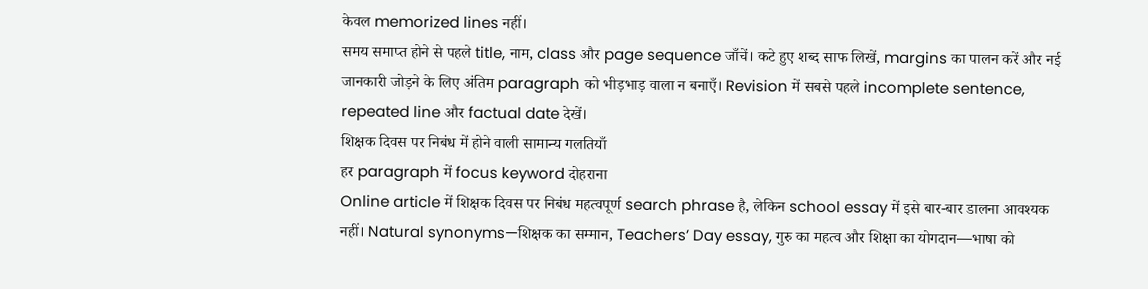केवल memorized lines नहीं।
समय समाप्त होने से पहले title, नाम, class और page sequence जाँचें। कटे हुए शब्द साफ लिखें, margins का पालन करें और नई जानकारी जोड़ने के लिए अंतिम paragraph को भीड़भाड़ वाला न बनाएँ। Revision में सबसे पहले incomplete sentence, repeated line और factual date देखें।
शिक्षक दिवस पर निबंध में होने वाली सामान्य गलतियाँ
हर paragraph में focus keyword दोहराना
Online article में शिक्षक दिवस पर निबंध महत्वपूर्ण search phrase है, लेकिन school essay में इसे बार-बार डालना आवश्यक नहीं। Natural synonyms—शिक्षक का सम्मान, Teachers’ Day essay, गुरु का महत्व और शिक्षा का योगदान—भाषा को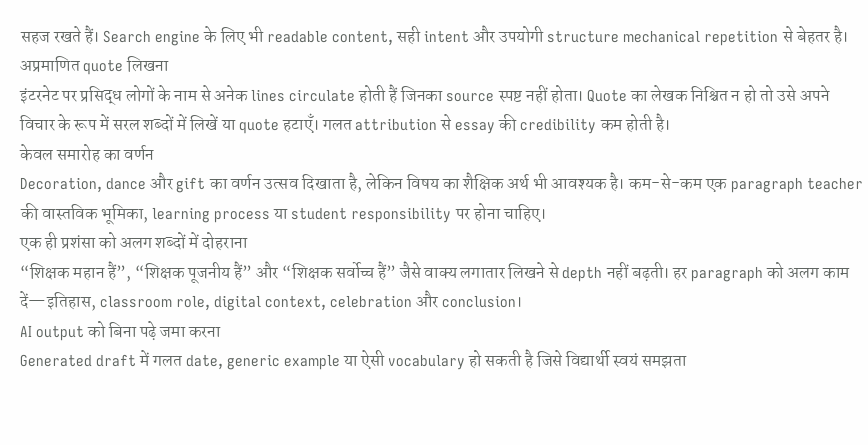सहज रखते हैं। Search engine के लिए भी readable content, सही intent और उपयोगी structure mechanical repetition से बेहतर है।
अप्रमाणित quote लिखना
इंटरनेट पर प्रसिद्ध लोगों के नाम से अनेक lines circulate होती हैं जिनका source स्पष्ट नहीं होता। Quote का लेखक निश्चित न हो तो उसे अपने विचार के रूप में सरल शब्दों में लिखें या quote हटाएँ। गलत attribution से essay की credibility कम होती है।
केवल समारोह का वर्णन
Decoration, dance और gift का वर्णन उत्सव दिखाता है, लेकिन विषय का शैक्षिक अर्थ भी आवश्यक है। कम-से-कम एक paragraph teacher की वास्तविक भूमिका, learning process या student responsibility पर होना चाहिए।
एक ही प्रशंसा को अलग शब्दों में दोहराना
“शिक्षक महान हैं”, “शिक्षक पूजनीय हैं” और “शिक्षक सर्वोच्च हैं” जैसे वाक्य लगातार लिखने से depth नहीं बढ़ती। हर paragraph को अलग काम दें—इतिहास, classroom role, digital context, celebration और conclusion।
AI output को बिना पढ़े जमा करना
Generated draft में गलत date, generic example या ऐसी vocabulary हो सकती है जिसे विद्यार्थी स्वयं समझता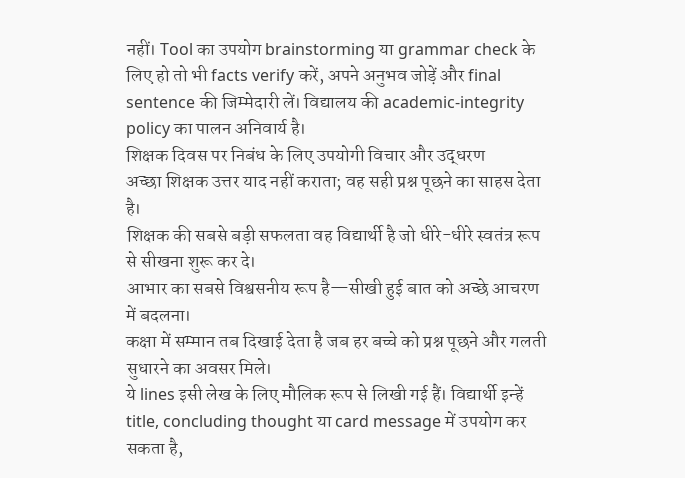नहीं। Tool का उपयोग brainstorming या grammar check के लिए हो तो भी facts verify करें, अपने अनुभव जोड़ें और final sentence की जिम्मेदारी लें। विद्यालय की academic-integrity policy का पालन अनिवार्य है।
शिक्षक दिवस पर निबंध के लिए उपयोगी विचार और उद्धरण
अच्छा शिक्षक उत्तर याद नहीं कराता; वह सही प्रश्न पूछने का साहस देता है।
शिक्षक की सबसे बड़ी सफलता वह विद्यार्थी है जो धीरे-धीरे स्वतंत्र रूप से सीखना शुरू कर दे।
आभार का सबसे विश्वसनीय रूप है—सीखी हुई बात को अच्छे आचरण में बदलना।
कक्षा में सम्मान तब दिखाई देता है जब हर बच्चे को प्रश्न पूछने और गलती सुधारने का अवसर मिले।
ये lines इसी लेख के लिए मौलिक रूप से लिखी गई हैं। विद्यार्थी इन्हें title, concluding thought या card message में उपयोग कर सकता है,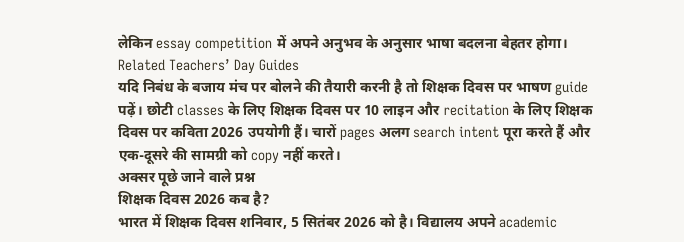लेकिन essay competition में अपने अनुभव के अनुसार भाषा बदलना बेहतर होगा।
Related Teachers’ Day Guides
यदि निबंध के बजाय मंच पर बोलने की तैयारी करनी है तो शिक्षक दिवस पर भाषण guide पढ़ें। छोटी classes के लिए शिक्षक दिवस पर 10 लाइन और recitation के लिए शिक्षक दिवस पर कविता 2026 उपयोगी हैं। चारों pages अलग search intent पूरा करते हैं और एक-दूसरे की सामग्री को copy नहीं करते।
अक्सर पूछे जाने वाले प्रश्न
शिक्षक दिवस 2026 कब है?
भारत में शिक्षक दिवस शनिवार, 5 सितंबर 2026 को है। विद्यालय अपने academic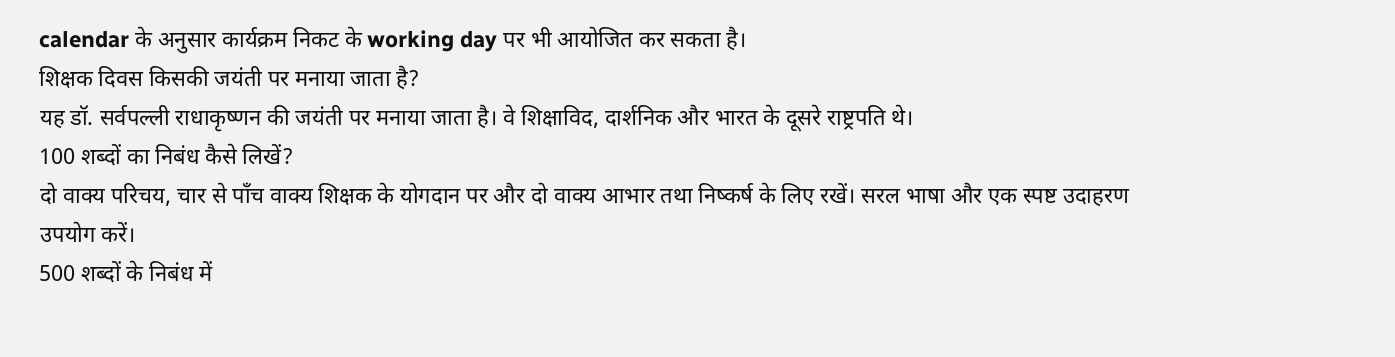calendar के अनुसार कार्यक्रम निकट के working day पर भी आयोजित कर सकता है।
शिक्षक दिवस किसकी जयंती पर मनाया जाता है?
यह डॉ. सर्वपल्ली राधाकृष्णन की जयंती पर मनाया जाता है। वे शिक्षाविद, दार्शनिक और भारत के दूसरे राष्ट्रपति थे।
100 शब्दों का निबंध कैसे लिखें?
दो वाक्य परिचय, चार से पाँच वाक्य शिक्षक के योगदान पर और दो वाक्य आभार तथा निष्कर्ष के लिए रखें। सरल भाषा और एक स्पष्ट उदाहरण उपयोग करें।
500 शब्दों के निबंध में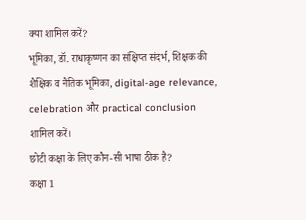क्या शामिल करें?
भूमिका, डॉ. राधाकृष्णन का संक्षिप्त संदर्भ, शिक्षक की शैक्षिक व नैतिक भूमिका, digital-age relevance, celebration और practical conclusion शामिल करें।
छोटी कक्षा के लिए कौन-सी भाषा ठीक है?
कक्षा 1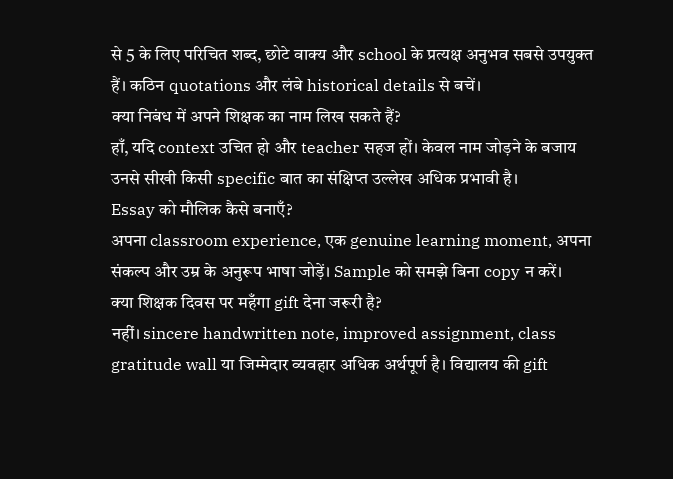से 5 के लिए परिचित शब्द, छोटे वाक्य और school के प्रत्यक्ष अनुभव सबसे उपयुक्त हैं। कठिन quotations और लंबे historical details से बचें।
क्या निबंध में अपने शिक्षक का नाम लिख सकते हैं?
हाँ, यदि context उचित हो और teacher सहज हों। केवल नाम जोड़ने के बजाय उनसे सीखी किसी specific बात का संक्षिप्त उल्लेख अधिक प्रभावी है।
Essay को मौलिक कैसे बनाएँ?
अपना classroom experience, एक genuine learning moment, अपना संकल्प और उम्र के अनुरूप भाषा जोड़ें। Sample को समझे बिना copy न करें।
क्या शिक्षक दिवस पर महँगा gift देना जरूरी है?
नहीं। sincere handwritten note, improved assignment, class gratitude wall या जिम्मेदार व्यवहार अधिक अर्थपूर्ण है। विद्यालय की gift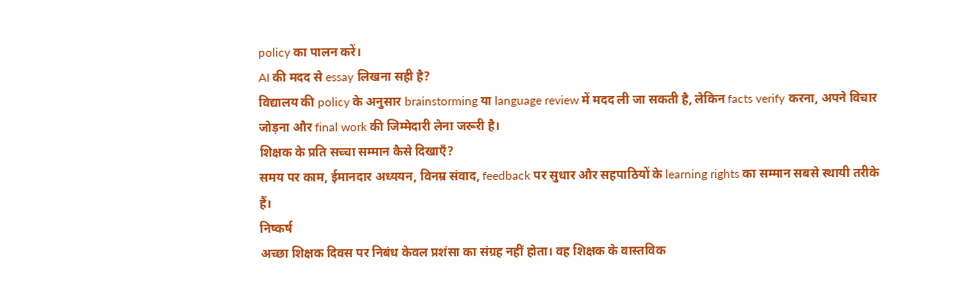policy का पालन करें।
AI की मदद से essay लिखना सही है?
विद्यालय की policy के अनुसार brainstorming या language review में मदद ली जा सकती है, लेकिन facts verify करना, अपने विचार जोड़ना और final work की जिम्मेदारी लेना जरूरी है।
शिक्षक के प्रति सच्चा सम्मान कैसे दिखाएँ?
समय पर काम, ईमानदार अध्ययन, विनम्र संवाद, feedback पर सुधार और सहपाठियों के learning rights का सम्मान सबसे स्थायी तरीके हैं।
निष्कर्ष
अच्छा शिक्षक दिवस पर निबंध केवल प्रशंसा का संग्रह नहीं होता। वह शिक्षक के वास्तविक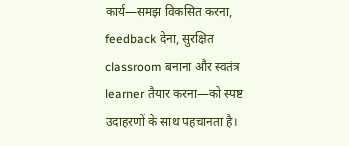कार्य—समझ विकसित करना, feedback देना, सुरक्षित classroom बनाना और स्वतंत्र learner तैयार करना—को स्पष्ट उदाहरणों के साथ पहचानता है।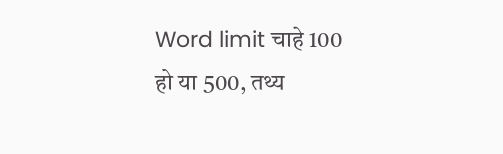Word limit चाहे 100 हो या 500, तथ्य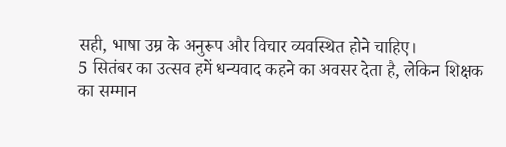सही, भाषा उम्र के अनुरूप और विचार व्यवस्थित होने चाहिए।
5 सितंबर का उत्सव हमें धन्यवाद कहने का अवसर देता है, लेकिन शिक्षक का सम्मान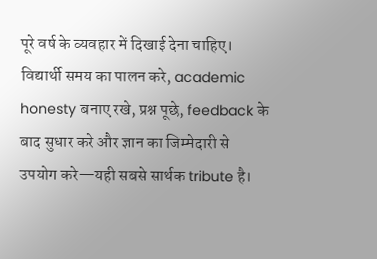पूरे वर्ष के व्यवहार में दिखाई देना चाहिए। विद्यार्थी समय का पालन करे, academic honesty बनाए रखे, प्रश्न पूछे, feedback के बाद सुधार करे और ज्ञान का जिम्मेदारी से उपयोग करे—यही सबसे सार्थक tribute है।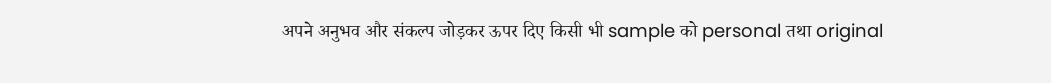अपने अनुभव और संकल्प जोड़कर ऊपर दिए किसी भी sample को personal तथा original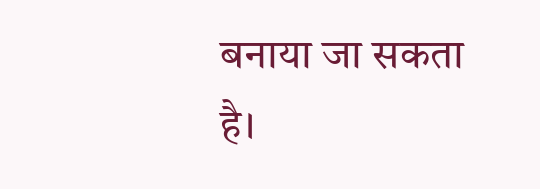बनाया जा सकता है।